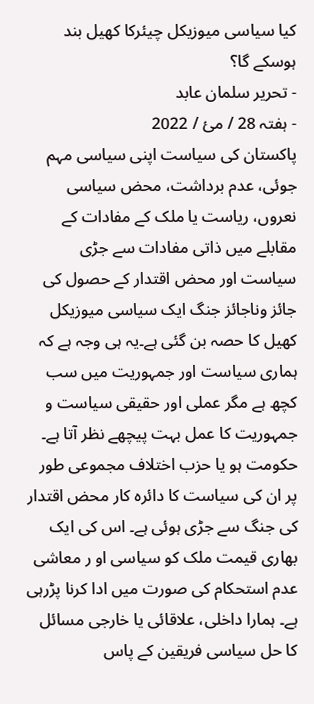کیا سیاسی میوزیکل چیئرکا کھیل بند ہوسکے گا؟
- تحریر سلمان عابد
- ہفتہ 28 / مئ / 2022
پاکستان کی سیاست اپنی سیاسی مہم جوئی، عدم برداشت، محض سیاسی نعروں، ریاست یا ملک کے مفادات کے مقابلے میں ذاتی مفادات سے جڑی سیاست اور محض اقتدار کے حصول کی جائز وناجائز جنگ ایک سیاسی میوزیکل کھیل کا حصہ بن گئی ہے۔یہ ہی وجہ ہے کہ ہماری سیاست اور جمہوریت میں سب کچھ ہے مگر عملی اور حقیقی سیاست و جمہوریت کا عمل بہت پیچھے نظر آتا ہے۔
حکومت ہو یا حزب اختلاف مجموعی طور پر ان کی سیاست کا دائرہ کار محض اقتدار کی جنگ سے جڑی ہوئی ہے۔ اس کی ایک بھاری قیمت ملک کو سیاسی او ر معاشی عدم استحکام کی صورت میں ادا کرنا پڑرہی ہے۔ ہمارا داخلی، علاقائی یا خارجی مسائل کا حل سیاسی فریقین کے پاس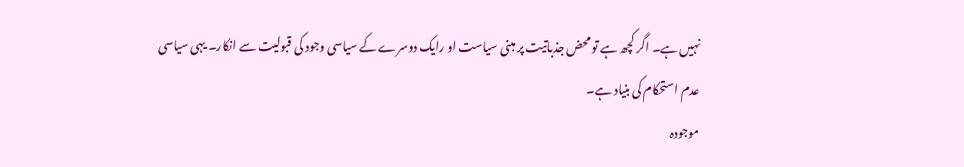نہیں ہے۔ اگر کچھ ہے تو محض جذباتیت پر مبنی سیاست او رایک دوسرے کے سیاسی وجود کی قبولیت سے انکار۔ یہی سیاسی عدم استحکام کی بنیاد ہے۔
موجودہ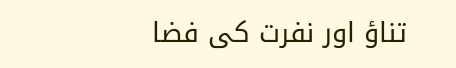تناؤ اور نفرت کی فضا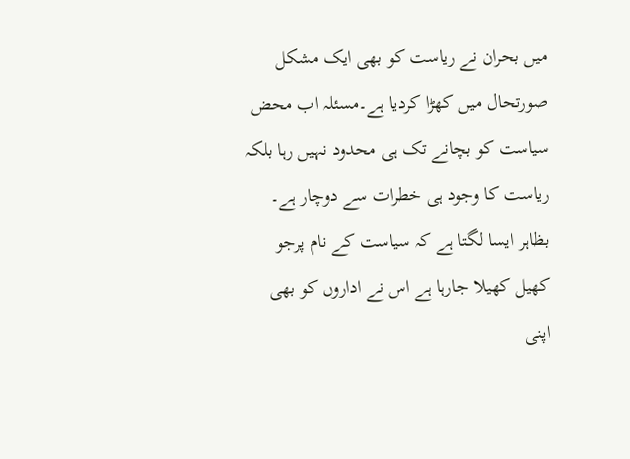میں بحران نے ریاست کو بھی ایک مشکل صورتحال میں کھڑا کردیا ہے۔مسئلہ اب محض سیاست کو بچانے تک ہی محدود نہیں رہا بلکہ ریاست کا وجود ہی خطرات سے دوچار ہے۔ بظاہر ایسا لگتا ہے کہ سیاست کے نام پرجو کھیل کھیلا جارہا ہے اس نے اداروں کو بھی اپنی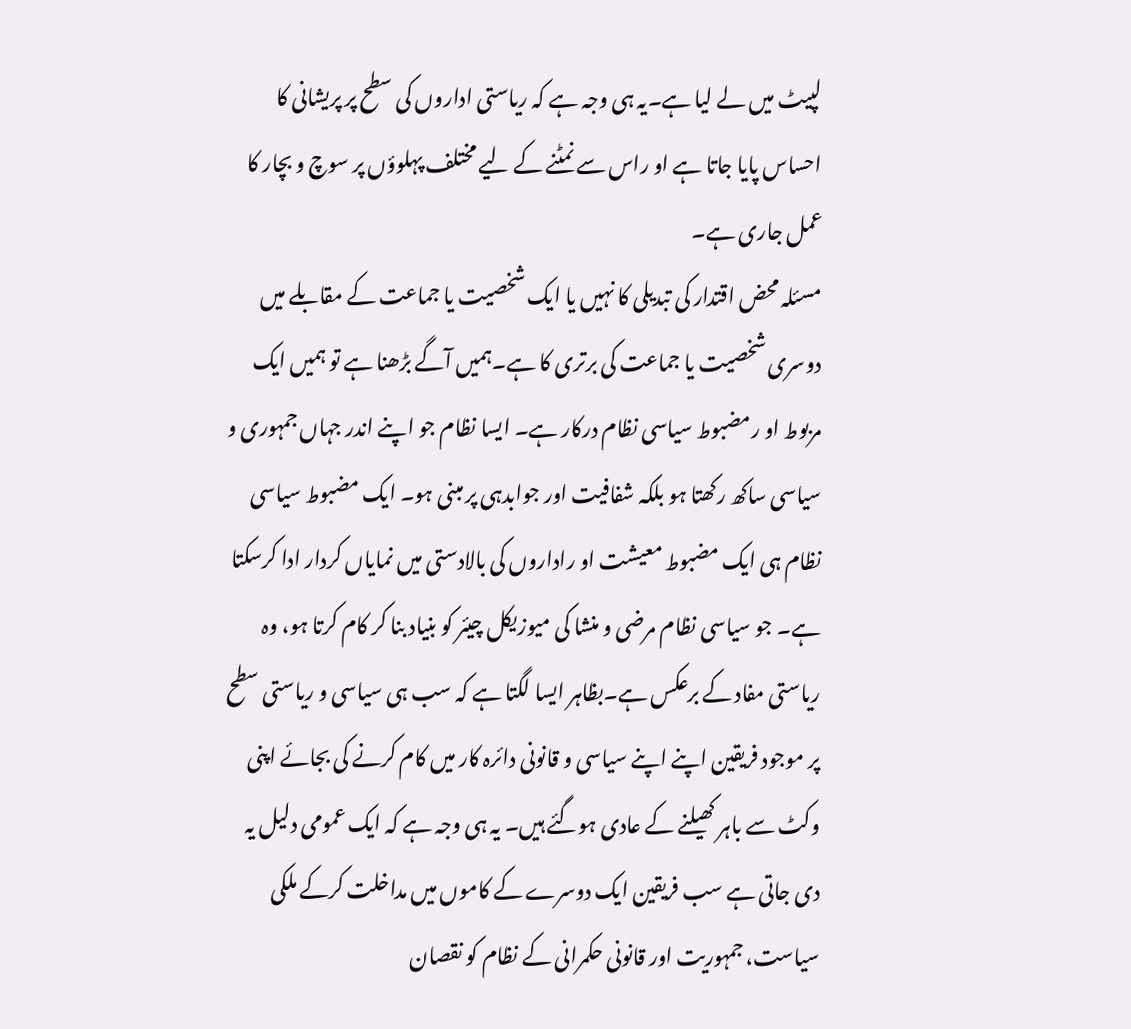لپیٹ میں لے لیا ہے۔یہ ہی وجہ ہے کہ ریاستی اداروں کی سطح پر پریشانی کا احساس پایا جاتا ہے او راس سے نمٹنے کے لیے مختلف پہلوؤں پر سوچ و بچار کا عمل جاری ہے۔
مسئلہ محض اقتدار کی تبدیلی کا نہیں یا ایک شخصیت یا جماعت کے مقابلے میں دوسری شخصیت یا جماعت کی برتری کا ہے۔ہمیں آگے بڑھنا ہے تو ہمیں ایک مربوط او رمضبوط سیاسی نظام درکار ہے۔ ایسا نظام جو اپنے اندر جہاں جمہوری و سیاسی ساکھ رکھتا ہو بلکہ شفافیت اور جوابدہی پر مبنی ہو۔ ایک مضبوط سیاسی نظام ہی ایک مضبوط معیشت او راداروں کی بالادستی میں نمایاں کردار ادا کرسکتا ہے۔ جو سیاسی نظام مرضی و منشا کی میوزیکل چیئر کو بنیاد بنا کر کام کرتا ہو، وہ ریاستی مفاد کے برعکس ہے۔بظاہر ایسا لگتا ہے کہ سب ہی سیاسی و ریاستی سطح پر موجود فریقین اپنے اپنے سیاسی و قانونی دائرہ کار میں کام کرنے کی بجائے اپنی وکٹ سے باہر کھیلنے کے عادی ہوگئے ہیں۔ یہ ہی وجہ ہے کہ ایک عمومی دلیل یہ دی جاتی ہے سب فریقین ایک دوسرے کے کاموں میں مداخلت کرکے ملکی سیاست، جمہوریت اور قانونی حکمرانی کے نظام کو نقصان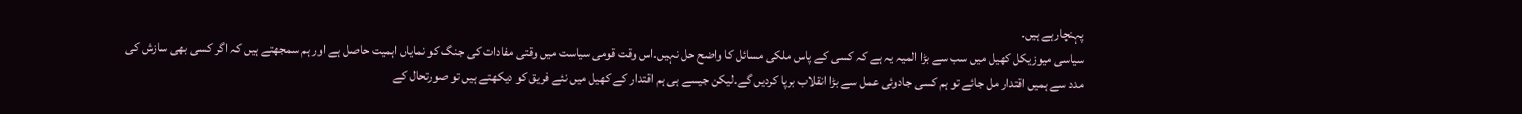پہنچارہے ہیں۔
سیاسی میوزیکل کھیل میں سب سے بڑا المیہ یہ ہے کہ کسی کے پاس ملکی مسائل کا واضح حل نہیں۔اس وقت قومی سیاست میں وقتی مفادات کی جنگ کو نمایاں اہمیت حاصل ہے اور ہم سمجھتے ہیں کہ اگر کسی بھی سازش کی مدد سے ہمیں اقتدار مل جائے تو ہم کسی جادوئی عمل سے بڑا انقلاب برپا کردیں گے۔لیکن جیسے ہی ہم اقتدار کے کھیل میں نئے فریق کو دیکھتے ہیں تو صورتحال کے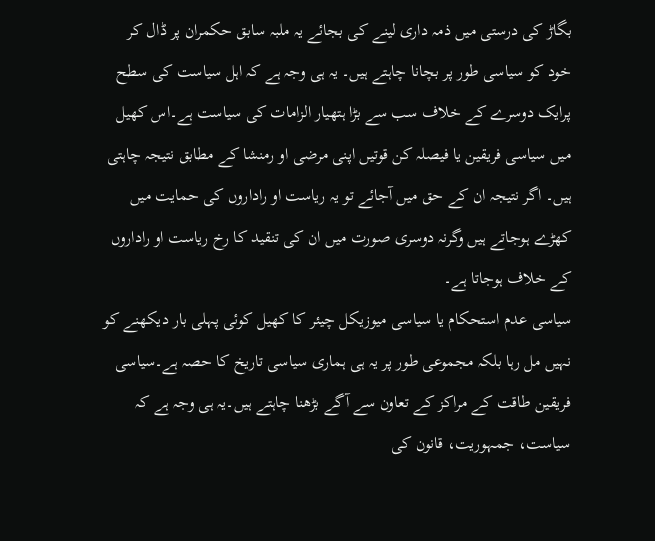بگاڑ کی درستی میں ذمہ داری لینے کی بجائے یہ ملبہ سابق حکمران پر ڈال کر خود کو سیاسی طور پر بچانا چاہتے ہیں۔ یہ ہی وجہ ہے کہ اہل سیاست کی سطح پرایک دوسرے کے خلاف سب سے بڑا ہتھیار الزامات کی سیاست ہے۔اس کھیل میں سیاسی فریقین یا فیصلہ کن قوتیں اپنی مرضی او رمنشا کے مطابق نتیجہ چاہتی ہیں۔ اگر نتیجہ ان کے حق میں آجائے تو یہ ریاست او راداروں کی حمایت میں کھڑے ہوجاتے ہیں وگرنہ دوسری صورت میں ان کی تنقید کا رخ ریاست او راداروں کے خلاف ہوجاتا ہے۔
سیاسی عدم استحکام یا سیاسی میوزیکل چیئر کا کھیل کوئی پہلی بار دیکھنے کو نہیں مل رہا بلکہ مجموعی طور پر یہ ہی ہماری سیاسی تاریخ کا حصہ ہے۔سیاسی فریقین طاقت کے مراکز کے تعاون سے آگے بڑھنا چاہتے ہیں۔یہ ہی وجہ ہے کہ سیاست، جمہوریت، قانون کی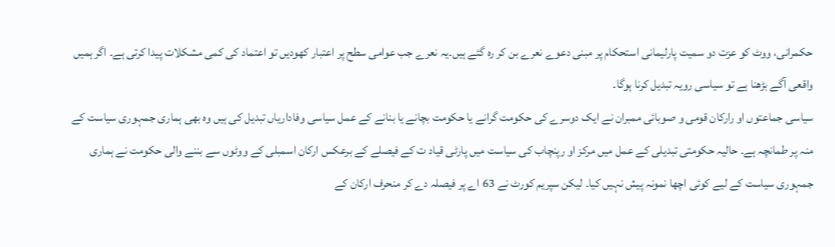حکمرانی، ووٹ کو عزت دو سمیت پارلیمانی استحکام پر مبنی دعوے نعرے بن کر رہ گئے ہیں۔یہ نعرے جب عوامی سطح پر اعتبار کھودیں تو اعتماد کی کمی مشکلات پیدا کرتی ہے۔ اگر ہمیں واقعی آگے بڑھنا ہے تو سیاسی رویہ تبدیل کرنا ہوگا۔
سیاسی جماعتوں او رارکان قومی و صوبائی ممبران نے ایک دوسرے کی حکومت گرانے یا حکومت بچانے یا بنانے کے عمل سیاسی وفاداریاں تبدیل کی ہیں وہ بھی ہماری جمہوری سیاست کے منہ پر طمانچہ ہے۔ حالیہ حکومتی تبدیلی کے عمل میں مرکز او رپنچاب کی سیاست میں پارٹی قیاد ت کے فیصلے کے برعکس ارکان اسمبلی کے ووٹوں سے بننے والی حکومت نے ہماری جمہوری سیاست کے لیے کوئی اچھا نمونہ پیش نہیں کیا۔ لیکن سپریم کورٹ نے 63 اے پر فیصلہ دے کر منحرف ارکان کے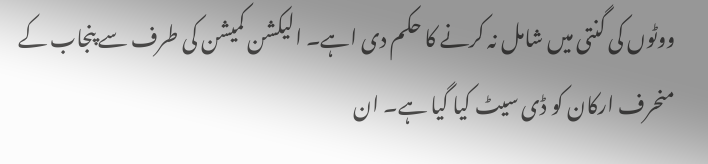ووٹوں کی گنتی میں شامل نہ کرنے کا حکم دی اہے۔ الیکشن کمیشن کی طرف سے پنجاب کے منحرف ارکان کو ڈی سیٹ کیا گیا ہے۔ ان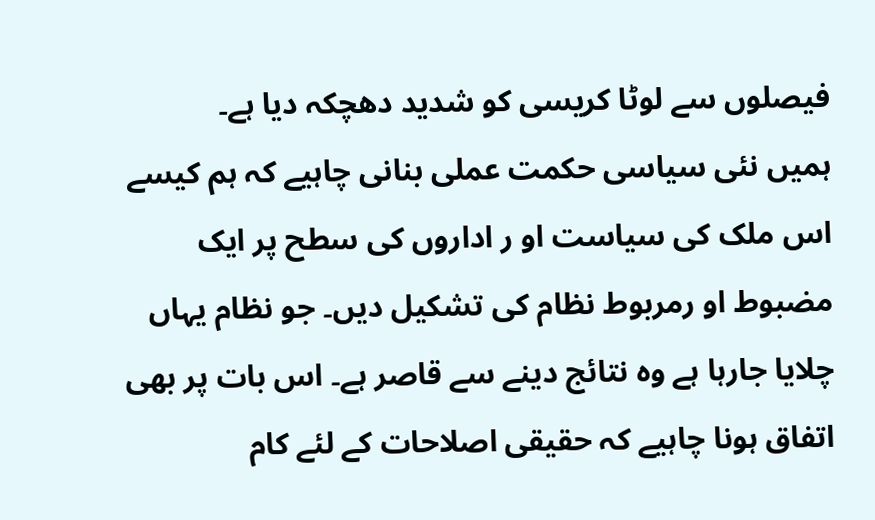فیصلوں سے لوٹا کریسی کو شدید دھچکہ دیا ہے۔
ہمیں نئی سیاسی حکمت عملی بنانی چاہیے کہ ہم کیسے اس ملک کی سیاست او ر اداروں کی سطح پر ایک مضبوط او رمربوط نظام کی تشکیل دیں۔ جو نظام یہاں چلایا جارہا ہے وہ نتائج دینے سے قاصر ہے۔ اس بات پر بھی اتفاق ہونا چاہیے کہ حقیقی اصلاحات کے لئے کام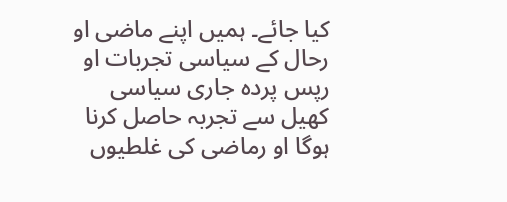کیا جائے۔ ہمیں اپنے ماضی او رحال کے سیاسی تجربات او رپس پردہ جاری سیاسی کھیل سے تجربہ حاصل کرنا ہوگا او رماضی کی غلطیوں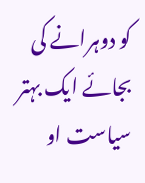کو دوہرانے کی بجائے ایک بہتر سیاست او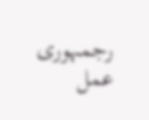رجمہوری عمل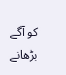کو آگے بڑھانے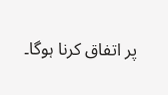پر اتفاق کرنا ہوگا۔